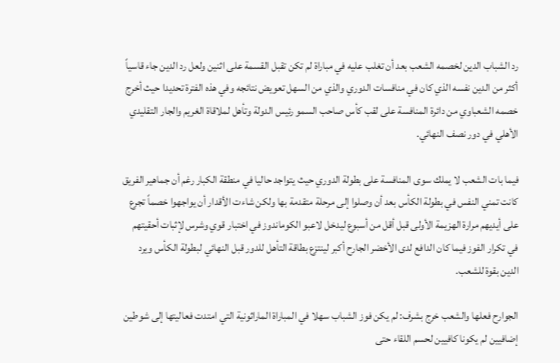رد الشباب الدين لخصمه الشعب بعد أن تغلب عليه في مباراة لم تكن تقبل القسمة على اثنين ولعل رد الدين جاء قاسياً أكثر من الدين نفسه الذي كان في منافسات الدوري والذي من السهل تعويض نتائجه وفي هذه الفترة تحديدا حيث أخرج خصمه الشعباوي من دائرة المنافسة على لقب كأس صاحب السمو رئيس الدولة وتأهل لملاقاة الغريم والجار التقليدي الأهلي في دور نصف النهائي.

فيما بات الشعب لا يملك سوى المنافسة على بطولة الدوري حيث يتواجد حاليا في منطقة الكبار رغم أن جماهير الفريق كانت تمني النفس في بطولة الكأس بعد أن وصلوا إلى مرحلة متقدمة بها ولكن شاءت الأقدار أن يواجهوا خصماً تجرع على أيديهم مرارة الهزيمة الأولى قبل أقل من أسبوع ليدخل لاعبو الكوماندوز في اختبار قوي وشرس لإثبات أحقيتهم في تكرار الفوز فيما كان الدافع لدى الأخضر الجارح أكبر لينتزع بطاقة التأهل للدور قبل النهائي لبطولة الكأس ويرد الدين بقوة للشعب.

الجوارح فعلها والشعب خرج بشرف: لم يكن فوز الشباب سهلا في المباراة الماراثونية التي امتدت فعاليتها إلى شوطين إضافيين لم يكونا كافيين لحسم اللقاء حتى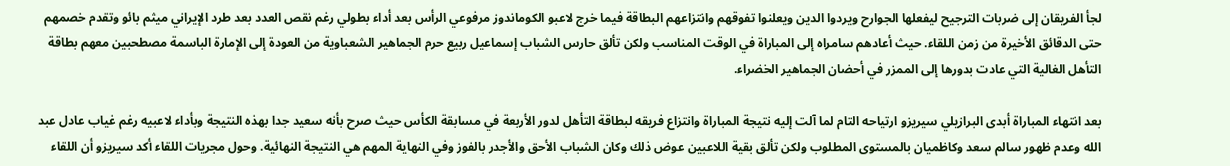لجأ الفريقان إلى ضربات الترجيح ليفعلها الجوارح ويردوا الدين ويعلنوا تفوقهم وانتزاعهم البطاقة فيما خرج لاعبو الكوماندوز مرفوعي الرأس بعد أداء بطولي رغم نقص العدد بعد طرد الإيراني ميثم بائو وتقدم خصمهم حتى الدقائق الأخيرة من زمن اللقاء. حيث أعادهم سامراه إلى المباراة في الوقت المناسب ولكن تألق حارس الشباب إسماعيل ربيع حرم الجماهير الشعباوية من العودة إلى الإمارة الباسمة مصطحبين معهم بطاقة التأهل الغالية التي عادت بدورها إلى الممزر في أحضان الجماهير الخضراء.

بعد انتهاء المباراة أبدى البرازيلي سيريزو ارتياحه التام لما آلت إليه نتيجة المباراة وانتزاع فريقه لبطاقة التأهل لدور الأربعة في مسابقة الكأس حيث صرح بأنه سعيد جدا بهذه النتيجة وبأداء لاعبيه رغم غياب عادل عبد الله وعدم ظهور سالم سعد وكاظميان بالمستوى المطلوب ولكن تألق بقية اللاعبين عوض ذلك وكان الشباب الأحق والأجدر بالفوز وفي النهاية المهم هي النتيجة النهائية. وحول مجريات اللقاء أكد سيريزو أن اللقاء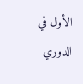الأول في الدوري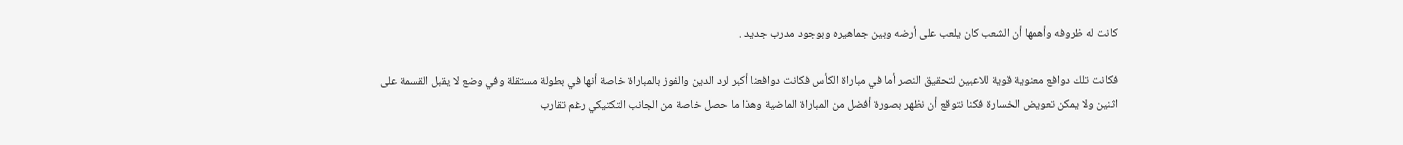كانت له ظروفه وأهمها أن الشعب كان يلعب على أرضه وبين جماهيره وبوجود مدرب جديد .

فكانت تلك دوافع معنوية قوية للاعبين لتحقيق النصر أما في مباراة الكأس فكانت دوافعنا أكبر لرد الدين والفوز بالمباراة خاصة أنها في بطولة مستقلة وفي وضع لا يقبل القسمة على اثنين ولا يمكن تعويض الخسارة فكنا نتوقع أن نظهر بصورة أفضل من المباراة الماضية وهذا ما حصل خاصة من الجانب التكتيكي رغم تقارب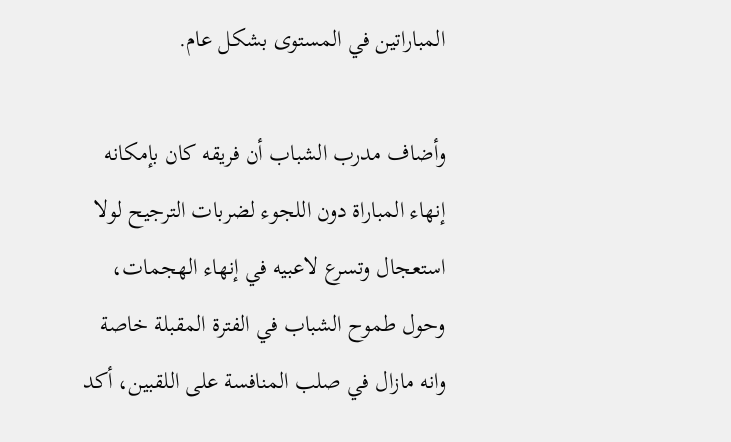المباراتين في المستوى بشكل عام.

وأضاف مدرب الشباب أن فريقه كان بإمكانه إنهاء المباراة دون اللجوء لضربات الترجيح لولا استعجال وتسرع لاعبيه في إنهاء الهجمات، وحول طموح الشباب في الفترة المقبلة خاصة وانه مازال في صلب المنافسة على اللقبين، أكد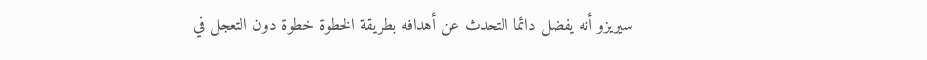سيريزو أنه يفضل دائما التحدث عن أهدافه بطريقة الخطوة خطوة دون التعجل في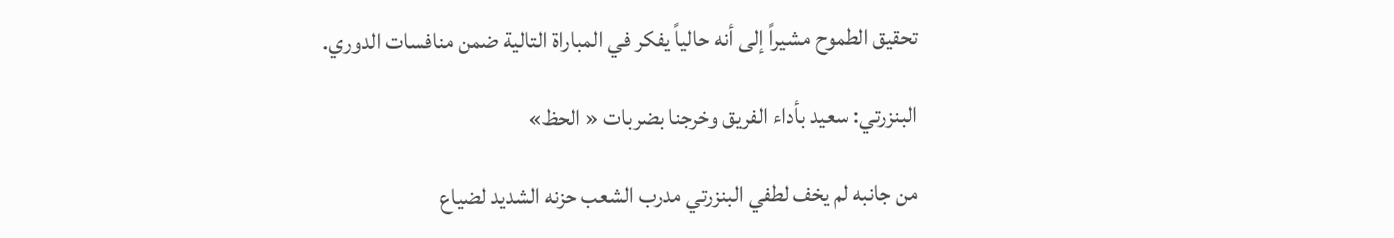تحقيق الطموح مشيراً إلى أنه حالياً يفكر في المباراة التالية ضمن منافسات الدوري.

البنزرتي: سعيد بأداء الفريق وخرجنا بضربات « الحظ»

من جانبه لم يخف لطفي البنزرتي مدرب الشعب حزنه الشديد لضياع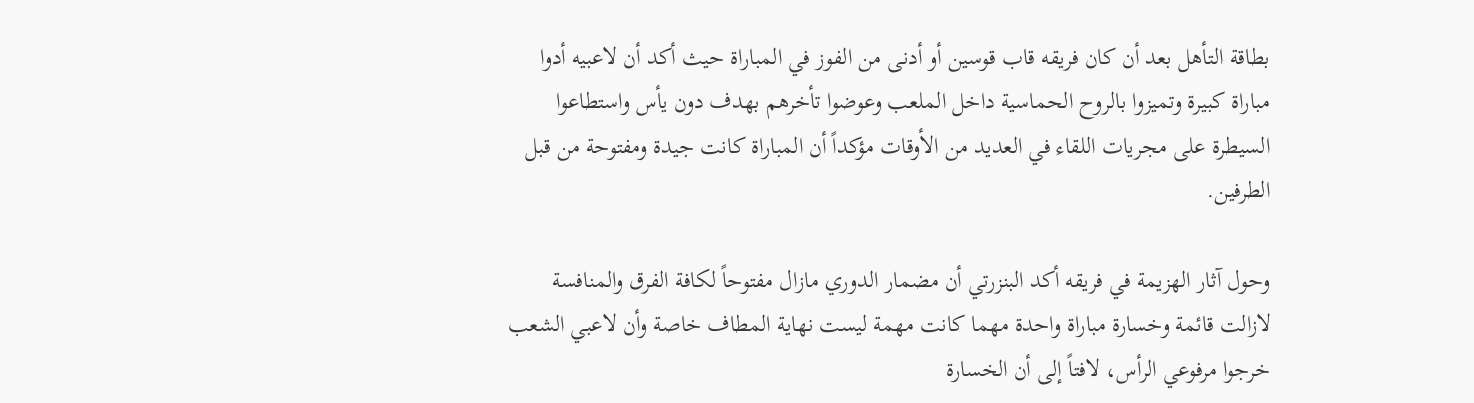بطاقة التأهل بعد أن كان فريقه قاب قوسين أو أدنى من الفوز في المباراة حيث أكد أن لاعبيه أدوا مباراة كبيرة وتميزوا بالروح الحماسية داخل الملعب وعوضوا تأخرهم بهدف دون يأس واستطاعوا السيطرة على مجريات اللقاء في العديد من الأوقات مؤكداً أن المباراة كانت جيدة ومفتوحة من قبل الطرفين.

وحول آثار الهزيمة في فريقه أكد البنزرتي أن مضمار الدوري مازال مفتوحاً لكافة الفرق والمنافسة لازالت قائمة وخسارة مباراة واحدة مهما كانت مهمة ليست نهاية المطاف خاصة وأن لاعبي الشعب خرجوا مرفوعي الرأس، لافتاً إلى أن الخسارة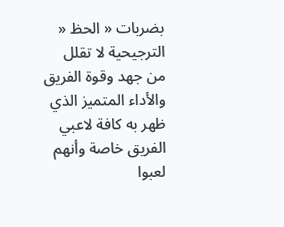بضربات « الحظ « الترجيحية لا تقلل من جهد وقوة الفريق والأداء المتميز الذي ظهر به كافة لاعبي الفريق خاصة وأنهم لعبوا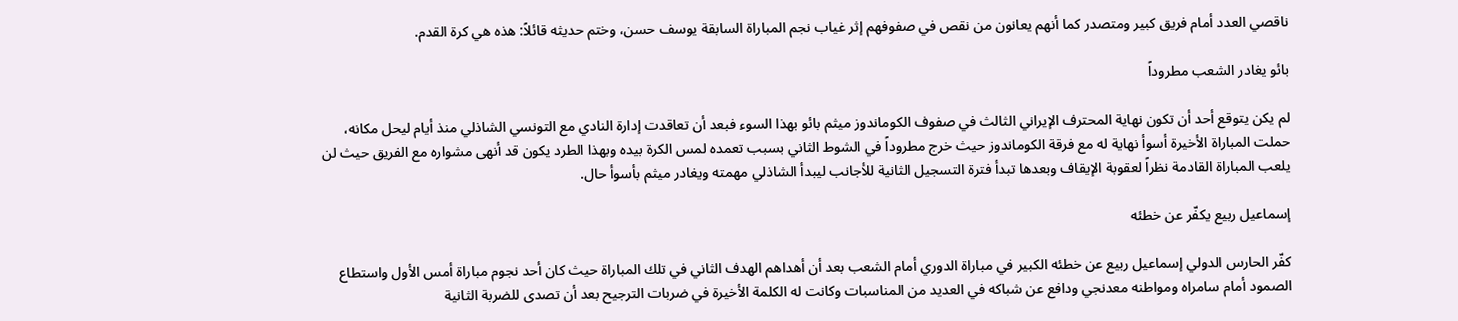ناقصي العدد أمام فريق كبير ومتصدر كما أنهم يعانون من نقص في صفوفهم إثر غياب نجم المباراة السابقة يوسف حسن، وختم حديثه قائلاً: هذه هي كرة القدم.

بائو يغادر الشعب مطروداً

لم يكن يتوقع أحد أن تكون نهاية المحترف الإيراني الثالث في صفوف الكوماندوز ميثم بائو بهذا السوء فبعد أن تعاقدت إدارة النادي مع التونسي الشاذلي منذ أيام ليحل مكانه، حملت المباراة الأخيرة أسوأ نهاية له مع فرقة الكوماندوز حيث خرج مطروداً في الشوط الثاني بسبب تعمده لمس الكرة بيده وبهذا الطرد يكون قد أنهى مشواره مع الفريق حيث لن يلعب المباراة القادمة نظراً لعقوبة الإيقاف وبعدها تبدأ فترة التسجيل الثانية للأجانب ليبدأ الشاذلي مهمته ويغادر ميثم بأسوأ حال.

إسماعيل ربيع يكفّر عن خطئه

كفّر الحارس الدولي إسماعيل ربيع عن خطئه الكبير في مباراة الدوري أمام الشعب بعد أن أهداهم الهدف الثاني في تلك المباراة حيث كان أحد نجوم مباراة أمس الأول واستطاع الصمود أمام سامراه ومواطنه معدنجي ودافع عن شباكه في العديد من المناسبات وكانت له الكلمة الأخيرة في ضربات الترجيح بعد أن تصدى للضربة الثانية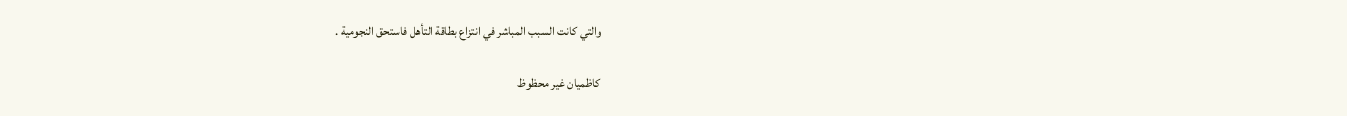والتي كانت السبب المباشر في انتزاع بطاقة التأهل فاستحق النجومية .

كاظميان غير محظوظ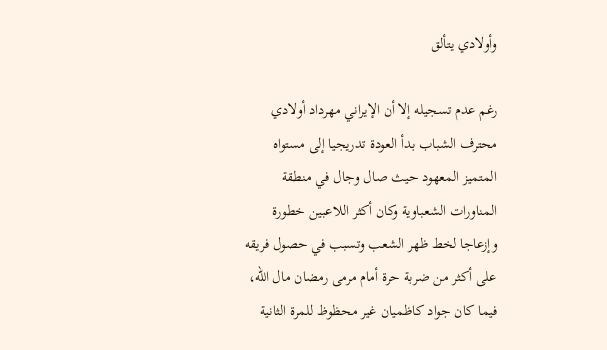وأولادي يتألق

رغم عدم تسجيله إلا أن الإيراني مهرداد أولادي محترف الشباب بدأ العودة تدريجيا إلى مستواه المتميز المعهود حيث صال وجال في منطقة المناورات الشعباوية وكان أكثر اللاعبين خطورة وإزعاجا لخط ظهر الشعب وتسبب في حصول فريقه على أكثر من ضربة حرة أمام مرمى رمضان مال الله، فيما كان جواد كاظميان غير محظوظ للمرة الثانية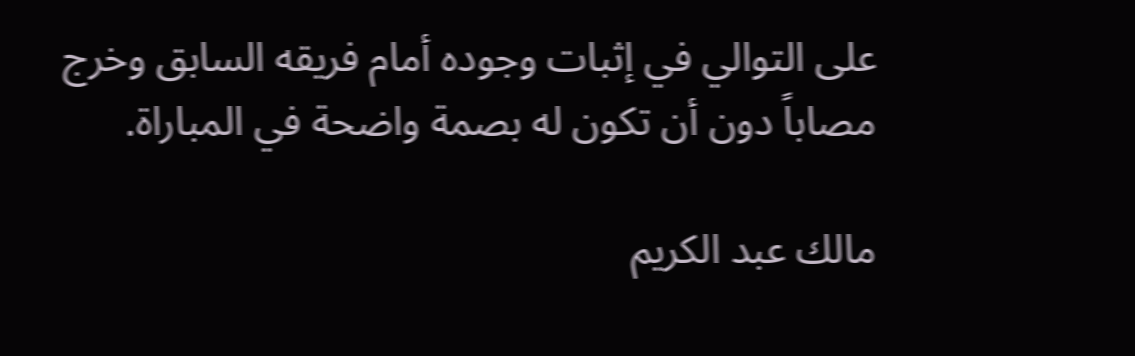على التوالي في إثبات وجوده أمام فريقه السابق وخرج مصاباً دون أن تكون له بصمة واضحة في المباراة.

مالك عبد الكريم